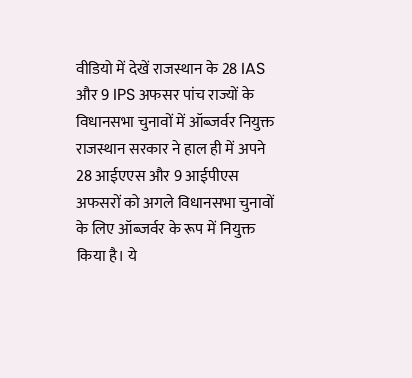वीडियो में देखें राजस्थान के 28 IAS और 9 IPS अफसर पांच राज्यों के विधानसभा चुनावों में ऑब्जर्वर नियुक्त
राजस्थान सरकार ने हाल ही में अपने 28 आईएएस और 9 आईपीएस अफसरों को अगले विधानसभा चुनावों के लिए ऑब्जर्वर के रूप में नियुक्त किया है। ये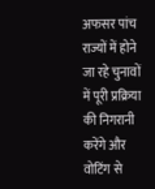अफसर पांच राज्यों में होने जा रहे चुनावों में पूरी प्रक्रिया की निगरानी करेंगे और वोटिंग से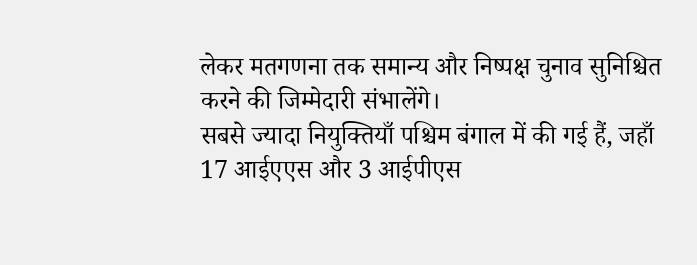लेकर मतगणना तक समान्य और निष्पक्ष चुनाव सुनिश्चित करने की जिम्मेदारी संभालेंगे।
सबसे ज्यादा नियुक्तियाँ पश्चिम बंगाल में की गई हैं, जहाँ 17 आईएएस और 3 आईपीएस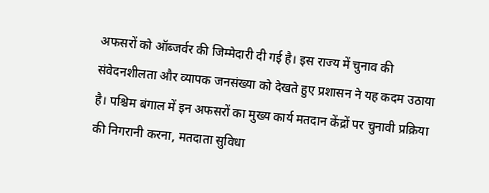अफसरों को ऑब्जर्वर की जिम्मेदारी दी गई है। इस राज्य में चुनाव की संवेदनशीलता और व्यापक जनसंख्या को देखते हुए प्रशासन ने यह कदम उठाया है। पश्चिम बंगाल में इन अफसरों का मुख्य कार्य मतदान केंद्रों पर चुनावी प्रक्रिया की निगरानी करना, मतदाता सुविधा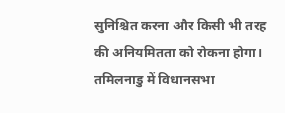सुनिश्चित करना और किसी भी तरह की अनियमितता को रोकना होगा।
तमिलनाडु में विधानसभा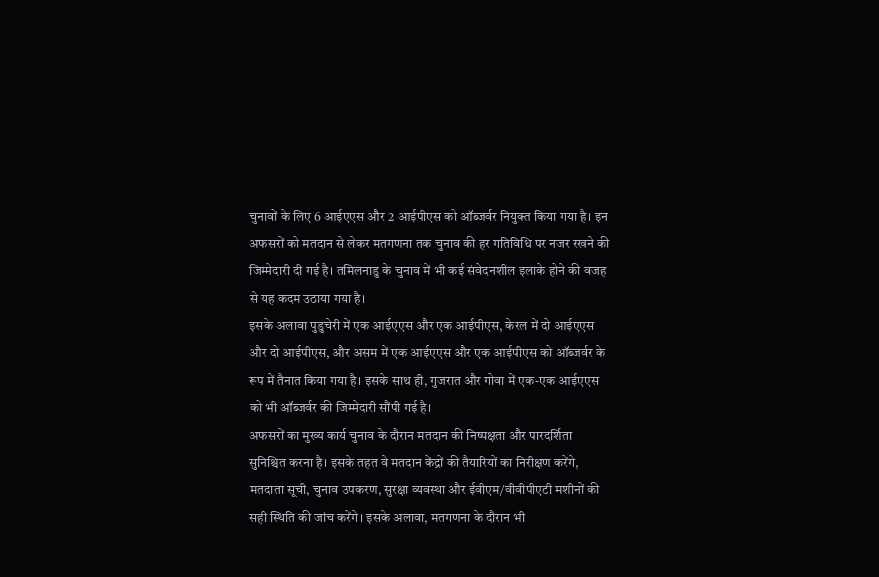चुनावों के लिए 6 आईएएस और 2 आईपीएस को ऑब्जर्वर नियुक्त किया गया है। इन अफसरों को मतदान से लेकर मतगणना तक चुनाव की हर गतिविधि पर नजर रखने की जिम्मेदारी दी गई है। तमिलनाडु के चुनाव में भी कई संवेदनशील इलाके होने की वजह से यह कदम उठाया गया है।
इसके अलावा पुडुचेरी में एक आईएएस और एक आईपीएस, केरल में दो आईएएस और दो आईपीएस, और असम में एक आईएएस और एक आईपीएस को ऑब्जर्वर के रूप में तैनात किया गया है। इसके साथ ही, गुजरात और गोवा में एक-एक आईएएस को भी ऑब्जर्वर की जिम्मेदारी सौंपी गई है।
अफसरों का मुख्य कार्य चुनाव के दौरान मतदान की निष्पक्षता और पारदर्शिता सुनिश्चित करना है। इसके तहत वे मतदान केंद्रों की तैयारियों का निरीक्षण करेंगे, मतदाता सूची, चुनाव उपकरण, सुरक्षा व्यवस्था और ईवीएम/वीवीपीएटी मशीनों की सही स्थिति की जांच करेंगे। इसके अलावा, मतगणना के दौरान भी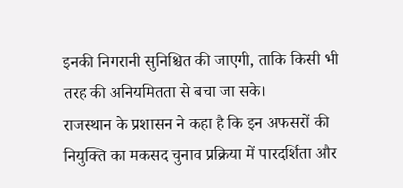इनकी निगरानी सुनिश्चित की जाएगी, ताकि किसी भी तरह की अनियमितता से बचा जा सके।
राजस्थान के प्रशासन ने कहा है कि इन अफसरों की नियुक्ति का मकसद चुनाव प्रक्रिया में पारदर्शिता और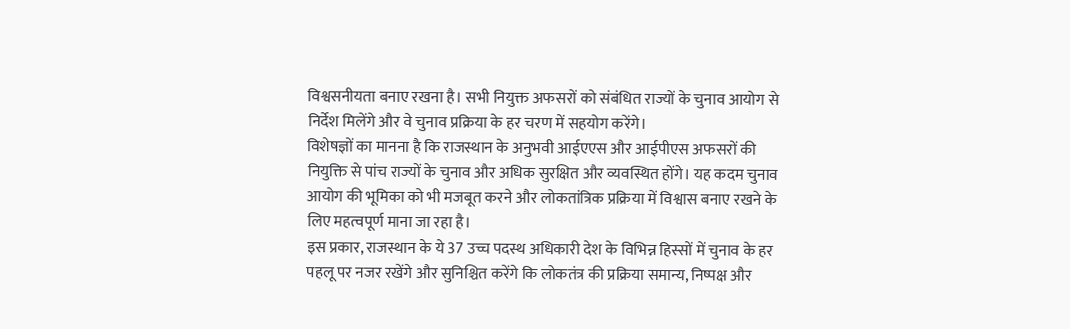विश्वसनीयता बनाए रखना है। सभी नियुक्त अफसरों को संबंधित राज्यों के चुनाव आयोग से निर्देश मिलेंगे और वे चुनाव प्रक्रिया के हर चरण में सहयोग करेंगे।
विशेषज्ञों का मानना है कि राजस्थान के अनुभवी आईएएस और आईपीएस अफसरों की नियुक्ति से पांच राज्यों के चुनाव और अधिक सुरक्षित और व्यवस्थित होंगे। यह कदम चुनाव आयोग की भूमिका को भी मजबूत करने और लोकतांत्रिक प्रक्रिया में विश्वास बनाए रखने के लिए महत्वपूर्ण माना जा रहा है।
इस प्रकार, राजस्थान के ये 37 उच्च पदस्थ अधिकारी देश के विभिन्न हिस्सों में चुनाव के हर पहलू पर नजर रखेंगे और सुनिश्चित करेंगे कि लोकतंत्र की प्रक्रिया समान्य, निष्पक्ष और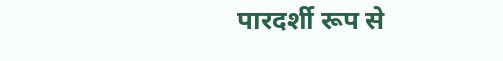पारदर्शी रूप से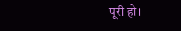पूरी हो।